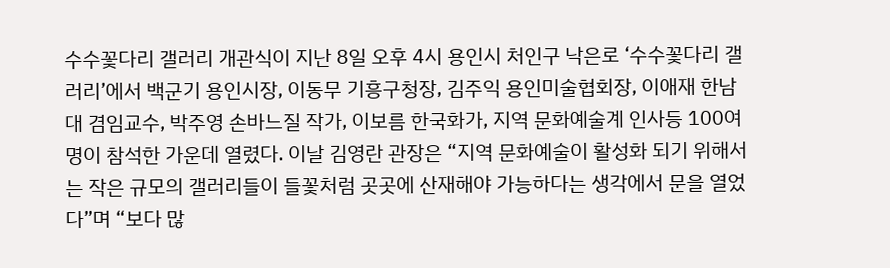수수꽃다리 갤러리 개관식이 지난 8일 오후 4시 용인시 처인구 낙은로 ‘수수꽃다리 갤러리’에서 백군기 용인시장, 이동무 기흥구청장, 김주익 용인미술협회장, 이애재 한남대 겸임교수, 박주영 손바느질 작가, 이보름 한국화가, 지역 문화예술계 인사등 100여 명이 참석한 가운데 열렸다. 이날 김영란 관장은 “지역 문화예술이 활성화 되기 위해서는 작은 규모의 갤러리들이 들꽃처럼 곳곳에 산재해야 가능하다는 생각에서 문을 열었다”며 “보다 많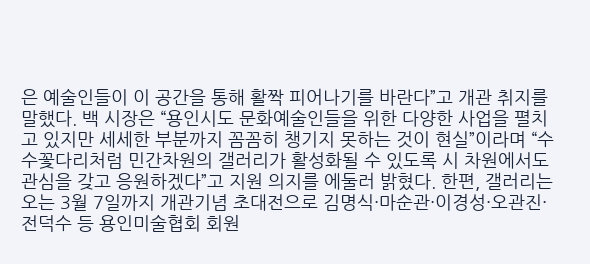은 예술인들이 이 공간을 통해 활짝 피어나기를 바란다”고 개관 취지를 말했다. 백 시장은 “용인시도 문화예술인들을 위한 다양한 사업을 펼치고 있지만 세세한 부분까지 꼼꼼히 챙기지 못하는 것이 현실”이라며 “수수꽃다리처럼 민간차원의 갤러리가 활성화될 수 있도록 시 차원에서도 관심을 갖고 응원하겠다”고 지원 의지를 에둘러 밝혔다. 한편, 갤러리는 오는 3월 7일까지 개관기념 초대전으로 김명식·마순관·이경성·오관진·전덕수 등 용인미술협회 회원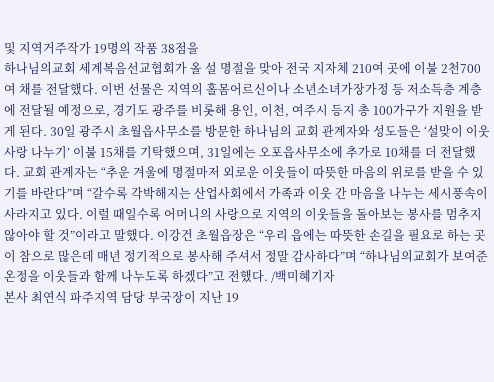및 지역거주작가 19명의 작품 38점을
하나님의교회 세계복음선교협회가 올 설 명절을 맞아 전국 지자체 210여 곳에 이불 2천700여 채를 전달했다. 이번 선물은 지역의 홀몸어르신이나 소년소녀가장가정 등 저소득층 계층에 전달될 예정으로, 경기도 광주를 비롯해 용인, 이천, 여주시 등지 총 100가구가 지원을 받게 된다. 30일 광주시 초월읍사무소를 방문한 하나님의 교회 관계자와 성도들은 ‘설맞이 이웃사랑 나누기’ 이불 15채를 기탁했으며, 31일에는 오포읍사무소에 추가로 10채를 더 전달했다. 교회 관계자는 “추운 겨울에 명절마저 외로운 이웃들이 따뜻한 마음의 위로를 받을 수 있기를 바란다”며 “갈수록 각박해지는 산업사회에서 가족과 이웃 간 마음을 나누는 세시풍속이 사라지고 있다. 이럴 때일수록 어머니의 사랑으로 지역의 이웃들을 돌아보는 봉사를 멈추지 않아야 할 것”이라고 말했다. 이강건 초월읍장은 “우리 읍에는 따뜻한 손길을 필요로 하는 곳이 참으로 많은데 매년 정기적으로 봉사해 주셔서 정말 감사하다”며 “하나님의교회가 보여준 온정을 이웃들과 함께 나누도록 하겠다”고 전했다. /백미혜기자
본사 최연식 파주지역 담당 부국장이 지난 19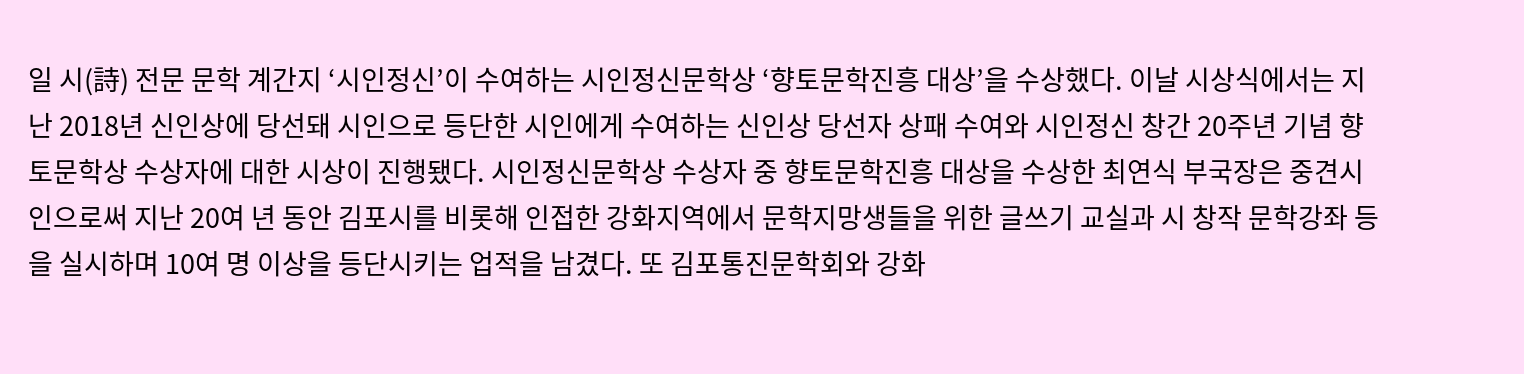일 시(詩) 전문 문학 계간지 ‘시인정신’이 수여하는 시인정신문학상 ‘향토문학진흥 대상’을 수상했다. 이날 시상식에서는 지난 2018년 신인상에 당선돼 시인으로 등단한 시인에게 수여하는 신인상 당선자 상패 수여와 시인정신 창간 20주년 기념 향토문학상 수상자에 대한 시상이 진행됐다. 시인정신문학상 수상자 중 향토문학진흥 대상을 수상한 최연식 부국장은 중견시인으로써 지난 20여 년 동안 김포시를 비롯해 인접한 강화지역에서 문학지망생들을 위한 글쓰기 교실과 시 창작 문학강좌 등을 실시하며 10여 명 이상을 등단시키는 업적을 남겼다. 또 김포통진문학회와 강화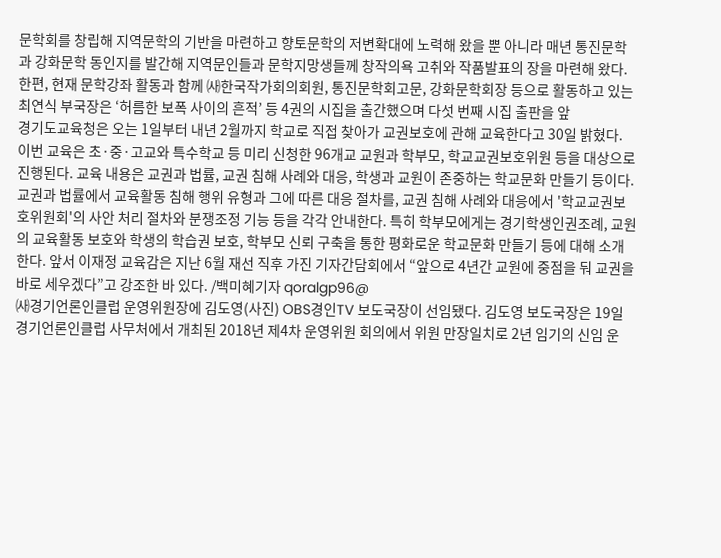문학회를 창립해 지역문학의 기반을 마련하고 향토문학의 저변확대에 노력해 왔을 뿐 아니라 매년 통진문학과 강화문학 동인지를 발간해 지역문인들과 문학지망생들께 창작의욕 고취와 작품발표의 장을 마련해 왔다. 한편, 현재 문학강좌 활동과 함께 ㈔한국작가회의회원, 통진문학회고문, 강화문학회장 등으로 활동하고 있는 최연식 부국장은 ‘허름한 보폭 사이의 흔적’ 등 4권의 시집을 출간했으며 다섯 번째 시집 출판을 앞
경기도교육청은 오는 1일부터 내년 2월까지 학교로 직접 찾아가 교권보호에 관해 교육한다고 30일 밝혔다. 이번 교육은 초·중·고교와 특수학교 등 미리 신청한 96개교 교원과 학부모, 학교교권보호위원 등을 대상으로 진행된다. 교육 내용은 교권과 법률, 교권 침해 사례와 대응, 학생과 교원이 존중하는 학교문화 만들기 등이다. 교권과 법률에서 교육활동 침해 행위 유형과 그에 따른 대응 절차를, 교권 침해 사례와 대응에서 '학교교권보호위원회'의 사안 처리 절차와 분쟁조정 기능 등을 각각 안내한다. 특히 학부모에게는 경기학생인권조례, 교원의 교육활동 보호와 학생의 학습권 보호, 학부모 신뢰 구축을 통한 평화로운 학교문화 만들기 등에 대해 소개한다. 앞서 이재정 교육감은 지난 6월 재선 직후 가진 기자간담회에서 “앞으로 4년간 교원에 중점을 둬 교권을 바로 세우겠다”고 강조한 바 있다. /백미혜기자 qoralgp96@
㈔경기언론인클럽 운영위원장에 김도영(사진) OBS경인TV 보도국장이 선임됐다. 김도영 보도국장은 19일 경기언론인클럽 사무처에서 개최된 2018년 제4차 운영위원 회의에서 위원 만장일치로 2년 임기의 신임 운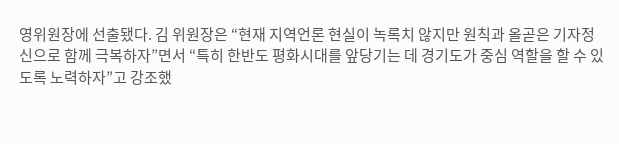영위원장에 선출됐다. 김 위원장은 “현재 지역언론 현실이 녹록치 않지만 원칙과 올곧은 기자정신으로 함께 극복하자”면서 “특히 한반도 평화시대를 앞당기는 데 경기도가 중심 역할을 할 수 있도록 노력하자”고 강조했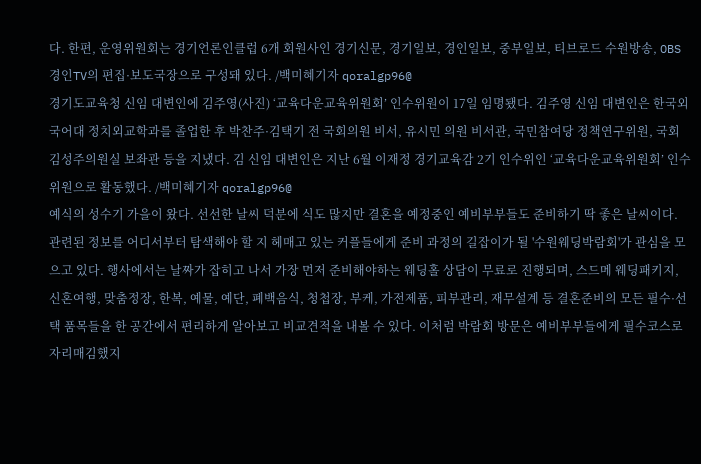다. 한편, 운영위원회는 경기언론인클럽 6개 회원사인 경기신문, 경기일보, 경인일보, 중부일보, 티브로드 수원방송, OBS경인TV의 편집·보도국장으로 구성돼 있다. /백미혜기자 qoralgp96@
경기도교육청 신임 대변인에 김주영(사진) ‘교육다운교육위원회’ 인수위원이 17일 임명됐다. 김주영 신임 대변인은 한국외국어대 정치외교학과를 졸업한 후 박찬주·김택기 전 국회의원 비서, 유시민 의원 비서관, 국민참여당 정책연구위원, 국회 김성주의원실 보좌관 등을 지냈다. 김 신임 대변인은 지난 6월 이재정 경기교육감 2기 인수위인 ‘교육다운교육위원회’ 인수위원으로 활동했다. /백미혜기자 qoralgp96@
예식의 성수기 가을이 왔다. 선선한 날씨 덕분에 식도 많지만 결혼을 예정중인 예비부부들도 준비하기 딱 좋은 날씨이다. 관련된 정보를 어디서부터 탐색해야 할 지 헤매고 있는 커플들에게 준비 과정의 길잡이가 될 '수원웨딩박람회'가 관심을 모으고 있다. 행사에서는 날짜가 잡히고 나서 가장 먼저 준비해야하는 웨딩홀 상담이 무료로 진행되며, 스드메 웨딩패키지, 신혼여행, 맞춤정장, 한복, 예물, 예단, 폐백음식, 청첩장, 부케, 가전제품, 피부관리, 재무설계 등 결혼준비의 모든 필수·선택 품목들을 한 공간에서 편리하게 알아보고 비교견적을 내볼 수 있다. 이처럼 박람회 방문은 예비부부들에게 필수코스로 자리매김했지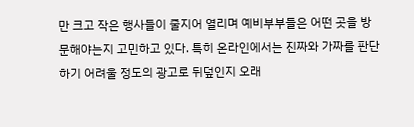만 크고 작은 행사들이 줄지어 열리며 예비부부들은 어떤 곳을 방문해야는지 고민하고 있다. 특히 온라인에서는 진짜와 가짜를 판단하기 어려울 정도의 광고로 뒤덮인지 오래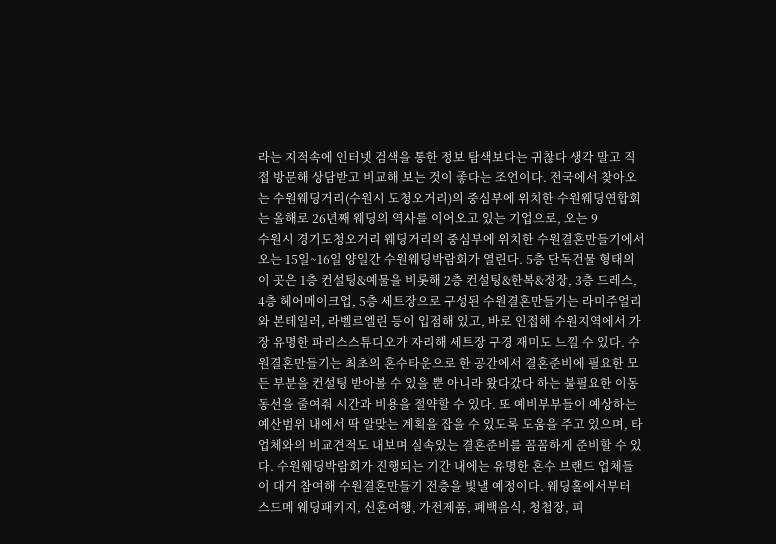라는 지적속에 인터넷 검색을 통한 정보 탐색보다는 귀찮다 생각 말고 직접 방문해 상담받고 비교해 보는 것이 좋다는 조언이다. 전국에서 찾아오는 수원웨딩거리(수원시 도청오거리)의 중심부에 위치한 수원웨딩연합회는 올해로 26년째 웨딩의 역사를 이어오고 있는 기업으로, 오는 9
수원시 경기도청오거리 웨딩거리의 중심부에 위치한 수원결혼만들기에서 오는 15일~16일 양일간 수원웨딩박람회가 열린다. 5층 단독건물 형태의 이 곳은 1층 컨설팅&예물을 비롯해 2층 컨설팅&한복&정장, 3층 드레스, 4층 헤어메이크업, 5층 세트장으로 구성된 수원결혼만들기는 라미주얼리와 본테일러, 라벨르엘린 등이 입점해 있고, 바로 인접해 수원지역에서 가장 유명한 파리스스튜디오가 자리해 세트장 구경 재미도 느낄 수 있다. 수원결혼만들기는 최초의 혼수타운으로 한 공간에서 결혼준비에 필요한 모든 부분을 컨설팅 받아볼 수 있을 뿐 아니라 왔다갔다 하는 불필요한 이동동선을 줄여줘 시간과 비용을 절약할 수 있다. 또 예비부부들이 예상하는 예산범위 내에서 딱 알맞는 계획을 잡을 수 있도록 도움을 주고 있으며, 타 업체와의 비교견적도 내보며 실속있는 결혼준비를 꼼꼼하게 준비할 수 있다. 수원웨딩박람회가 진행되는 기간 내에는 유명한 혼수 브랜드 업체들이 대거 참여해 수원결혼만들기 전층을 빛낼 예정이다. 웨딩홀에서부터 스드메 웨딩패키지, 신혼여행, 가전제품, 폐백음식, 청첩장, 피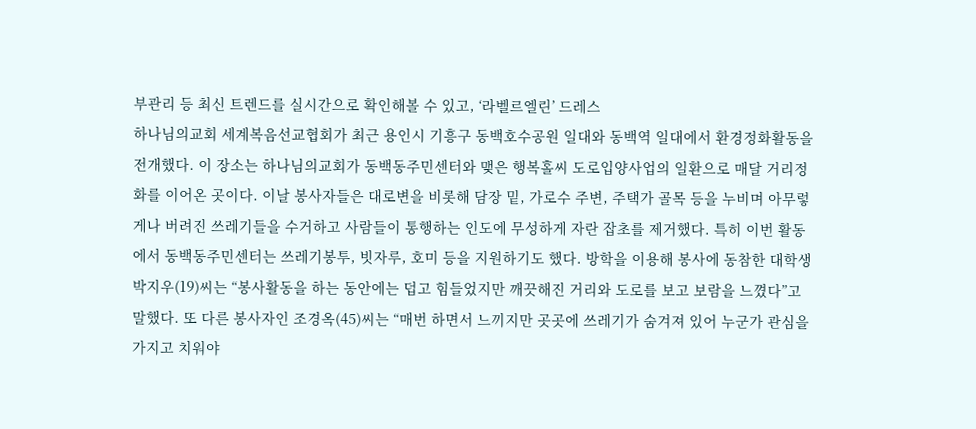부관리 등 최신 트렌드를 실시간으로 확인해볼 수 있고, ‘라벨르엘린’ 드레스
하나님의교회 세계복음선교협회가 최근 용인시 기흥구 동백호수공원 일대와 동백역 일대에서 환경정화활동을 전개했다. 이 장소는 하나님의교회가 동백동주민센터와 맺은 행복홀씨 도로입양사업의 일환으로 매달 거리정화를 이어온 곳이다. 이날 봉사자들은 대로변을 비롯해 담장 밑, 가로수 주변, 주택가 골목 등을 누비며 아무렇게나 버려진 쓰레기들을 수거하고 사람들이 통행하는 인도에 무성하게 자란 잡초를 제거했다. 특히 이번 활동에서 동백동주민센터는 쓰레기봉투, 빗자루, 호미 등을 지원하기도 했다. 방학을 이용해 봉사에 동참한 대학생 박지우(19)씨는 “봉사활동을 하는 동안에는 덥고 힘들었지만 깨끗해진 거리와 도로를 보고 보람을 느꼈다”고 말했다. 또 다른 봉사자인 조경옥(45)씨는 “매번 하면서 느끼지만 곳곳에 쓰레기가 숨겨져 있어 누군가 관심을 가지고 치워야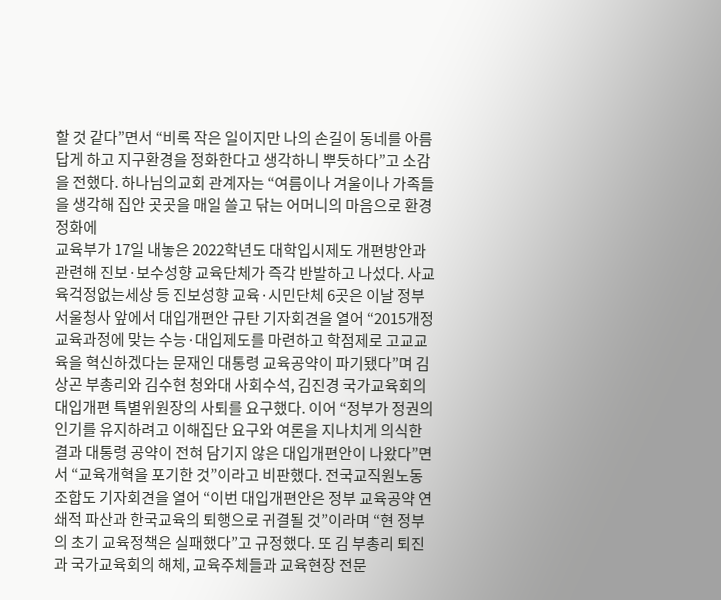할 것 같다”면서 “비록 작은 일이지만 나의 손길이 동네를 아름답게 하고 지구환경을 정화한다고 생각하니 뿌듯하다”고 소감을 전했다. 하나님의교회 관계자는 “여름이나 겨울이나 가족들을 생각해 집안 곳곳을 매일 쓸고 닦는 어머니의 마음으로 환경정화에
교육부가 17일 내놓은 2022학년도 대학입시제도 개편방안과 관련해 진보·보수성향 교육단체가 즉각 반발하고 나섰다. 사교육걱정없는세상 등 진보성향 교육·시민단체 6곳은 이날 정부서울청사 앞에서 대입개편안 규탄 기자회견을 열어 “2015개정교육과정에 맞는 수능·대입제도를 마련하고 학점제로 고교교육을 혁신하겠다는 문재인 대통령 교육공약이 파기됐다”며 김상곤 부총리와 김수현 청와대 사회수석, 김진경 국가교육회의 대입개편 특별위원장의 사퇴를 요구했다. 이어 “정부가 정권의 인기를 유지하려고 이해집단 요구와 여론을 지나치게 의식한 결과 대통령 공약이 전혀 담기지 않은 대입개편안이 나왔다”면서 “교육개혁을 포기한 것”이라고 비판했다. 전국교직원노동조합도 기자회견을 열어 “이번 대입개편안은 정부 교육공약 연쇄적 파산과 한국교육의 퇴행으로 귀결될 것”이라며 “현 정부의 초기 교육정책은 실패했다”고 규정했다. 또 김 부총리 퇴진과 국가교육회의 해체, 교육주체들과 교육현장 전문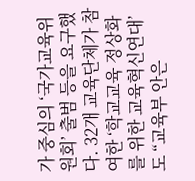가 중심의 ‘국가교육위원회’ 출범 등을 요구했다. 32개 교육단체가 참여한 ‘학교교육 정상화를 위한 교육혁신연대’도 “교육부 안은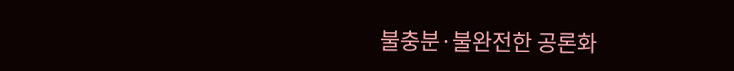불충분·불완전한 공론화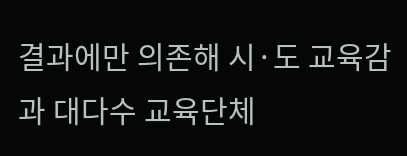결과에만 의존해 시·도 교육감과 대다수 교육단체